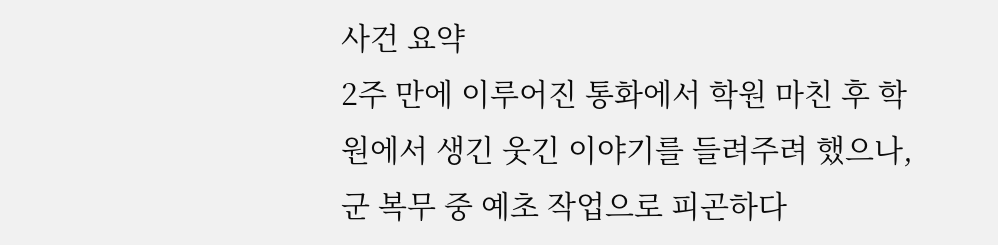사건 요약
2주 만에 이루어진 통화에서 학원 마친 후 학원에서 생긴 웃긴 이야기를 들려주려 했으나, 군 복무 중 예초 작업으로 피곤하다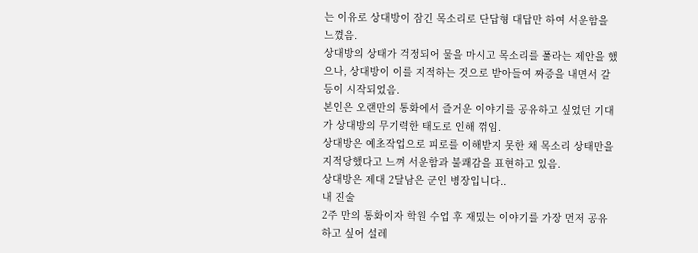는 이유로 상대방이 잠긴 목소리로 단답형 대답만 하여 서운함을 느꼈음.
상대방의 상태가 걱정되어 물을 마시고 목소리를 풀라는 제안을 했으나, 상대방이 이를 지적하는 것으로 받아들여 짜증을 내면서 갈등이 시작되었음.
본인은 오랜만의 통화에서 즐거운 이야기를 공유하고 싶었던 기대가 상대방의 무기력한 태도로 인해 꺾임.
상대방은 예초작업으로 피로를 이해받지 못한 채 목소리 상태만을 지적당했다고 느껴 서운함과 불쾌감을 표현하고 있음.
상대방은 제대 2달남은 군인 병장입니다..
내 진술
2주 만의 통화이자 학원 수업 후 재밌는 이야기를 가장 먼저 공유하고 싶어 설레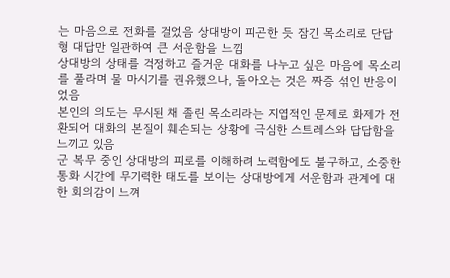는 마음으로 전화를 걸었음 상대방이 피곤한 듯 잠긴 목소리로 단답형 대답만 일관하여 큰 서운함을 느낌
상대방의 상태를 걱정하고 즐거운 대화를 나누고 싶은 마음에 목소리를 풀라며 물 마시기를 권유했으나, 돌아오는 것은 짜증 섞인 반응이었음
본인의 의도는 무시된 채 졸린 목소리라는 지엽적인 문제로 화제가 전환되어 대화의 본질이 훼손되는 상황에 극심한 스트레스와 답답함을 느끼고 있음
군 복무 중인 상대방의 피로를 이해하려 노력함에도 불구하고, 소중한 통화 시간에 무기력한 태도를 보이는 상대방에게 서운함과 관계에 대한 회의감이 느껴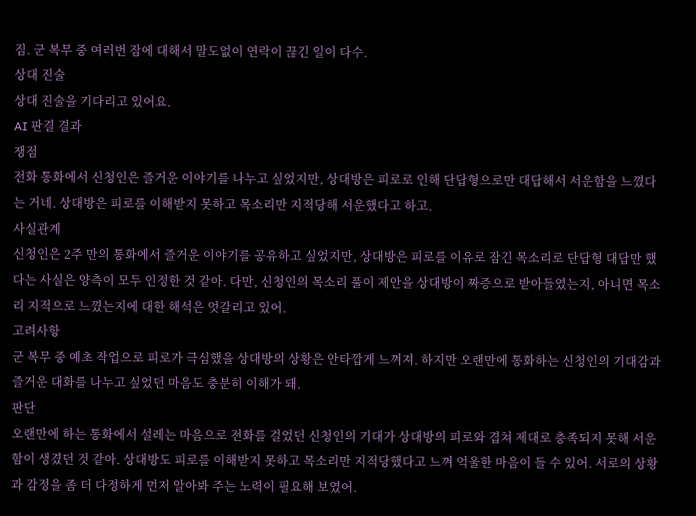짐. 군 복무 중 여러번 잠에 대해서 말도없이 연락이 끊긴 일이 다수.
상대 진술
상대 진술을 기다리고 있어요.
AI 판결 결과
쟁점
전화 통화에서 신청인은 즐거운 이야기를 나누고 싶었지만, 상대방은 피로로 인해 단답형으로만 대답해서 서운함을 느꼈다는 거네. 상대방은 피로를 이해받지 못하고 목소리만 지적당해 서운했다고 하고.
사실관계
신청인은 2주 만의 통화에서 즐거운 이야기를 공유하고 싶었지만, 상대방은 피로를 이유로 잠긴 목소리로 단답형 대답만 했다는 사실은 양측이 모두 인정한 것 같아. 다만, 신청인의 목소리 풀이 제안을 상대방이 짜증으로 받아들였는지, 아니면 목소리 지적으로 느꼈는지에 대한 해석은 엇갈리고 있어.
고려사항
군 복무 중 예초 작업으로 피로가 극심했을 상대방의 상황은 안타깝게 느껴져. 하지만 오랜만에 통화하는 신청인의 기대감과 즐거운 대화를 나누고 싶었던 마음도 충분히 이해가 돼.
판단
오랜만에 하는 통화에서 설레는 마음으로 전화를 걸었던 신청인의 기대가 상대방의 피로와 겹쳐 제대로 충족되지 못해 서운함이 생겼던 것 같아. 상대방도 피로를 이해받지 못하고 목소리만 지적당했다고 느껴 억울한 마음이 들 수 있어. 서로의 상황과 감정을 좀 더 다정하게 먼저 알아봐 주는 노력이 필요해 보였어.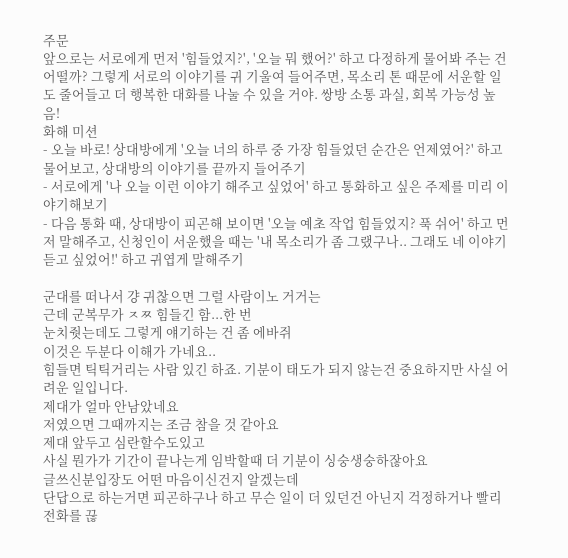주문
앞으로는 서로에게 먼저 '힘들었지?', '오늘 뭐 했어?' 하고 다정하게 물어봐 주는 건 어떨까? 그렇게 서로의 이야기를 귀 기울여 들어주면, 목소리 톤 때문에 서운할 일도 줄어들고 더 행복한 대화를 나눌 수 있을 거야. 쌍방 소통 과실, 회복 가능성 높음!
화해 미션
- 오늘 바로! 상대방에게 '오늘 너의 하루 중 가장 힘들었던 순간은 언제였어?' 하고 물어보고, 상대방의 이야기를 끝까지 들어주기
- 서로에게 '나 오늘 이런 이야기 해주고 싶었어' 하고 통화하고 싶은 주제를 미리 이야기해보기
- 다음 통화 때, 상대방이 피곤해 보이면 '오늘 예초 작업 힘들었지? 푹 쉬어' 하고 먼저 말해주고, 신청인이 서운했을 때는 '내 목소리가 좀 그랬구나.. 그래도 네 이야기 듣고 싶었어!' 하고 귀엽게 말해주기

군대를 떠나서 걍 귀찮으면 그럴 사람이노 거거는
근데 군복무가 ㅈㅉ 힘들긴 함...한 번
눈치줫는데도 그렇게 얘기하는 건 좀 에바쥐
이것은 두분다 이해가 가네요..
힘들면 틱틱거리는 사람 있긴 하죠. 기분이 태도가 되지 않는건 중요하지만 사실 어려운 일입니다.
제대가 얼마 안남았네요
저였으면 그때까지는 조금 참을 것 같아요
제대 앞두고 심란할수도있고
사실 뭔가가 기간이 끝나는게 임박할때 더 기분이 싱숭생숭하잖아요
글쓰신분입장도 어떤 마음이신건지 알겠는데
단답으로 하는거면 피곤하구나 하고 무슨 일이 더 있던건 아닌지 걱정하거나 빨리 전화를 끊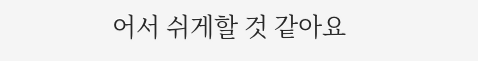어서 쉬게할 것 같아요